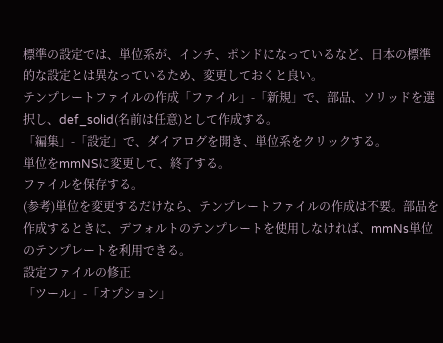標準の設定では、単位系が、インチ、ポンドになっているなど、日本の標準的な設定とは異なっているため、変更しておくと良い。
テンプレートファイルの作成「ファイル」-「新規」で、部品、ソリッドを選択し、def_solid(名前は任意)として作成する。
「編集」-「設定」で、ダイアログを開き、単位系をクリックする。
単位をmmNSに変更して、終了する。
ファイルを保存する。
(参考)単位を変更するだけなら、テンプレートファイルの作成は不要。部品を作成するときに、デフォルトのテンプレートを使用しなければ、mmNs単位のテンプレートを利用できる。
設定ファイルの修正
「ツール」-「オプション」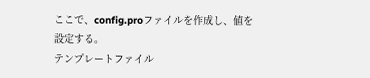ここで、config.proファイルを作成し、値を設定する。
テンプレートファイル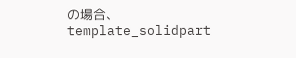の場合、template_solidpart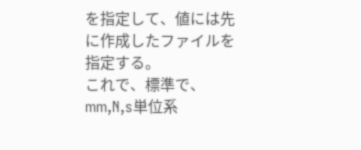を指定して、値には先に作成したファイルを指定する。
これで、標準で、mm,N,s単位系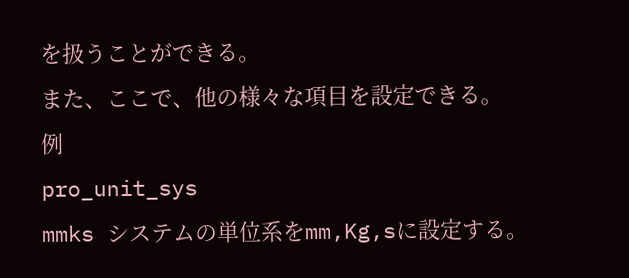を扱うことができる。
また、ここで、他の様々な項目を設定できる。
例
pro_unit_sys
mmks システムの単位系をmm,Kg,sに設定する。